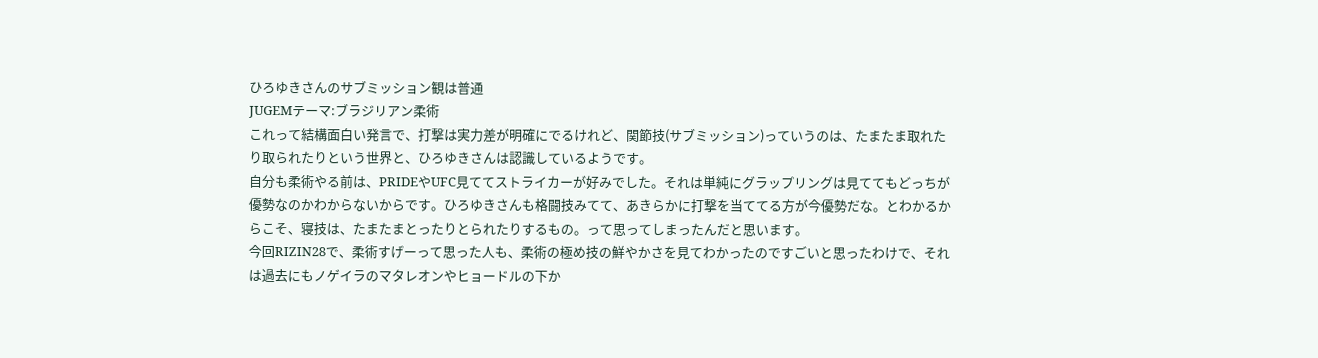ひろゆきさんのサブミッション観は普通
JUGEMテーマ:ブラジリアン柔術
これって結構面白い発言で、打撃は実力差が明確にでるけれど、関節技(サブミッション)っていうのは、たまたま取れたり取られたりという世界と、ひろゆきさんは認識しているようです。
自分も柔術やる前は、PRIDEやUFC見ててストライカーが好みでした。それは単純にグラップリングは見ててもどっちが優勢なのかわからないからです。ひろゆきさんも格闘技みてて、あきらかに打撃を当ててる方が今優勢だな。とわかるからこそ、寝技は、たまたまとったりとられたりするもの。って思ってしまったんだと思います。
今回RIZIN28で、柔術すげーって思った人も、柔術の極め技の鮮やかさを見てわかったのですごいと思ったわけで、それは過去にもノゲイラのマタレオンやヒョードルの下か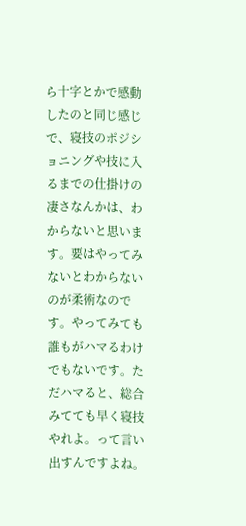ら十字とかで感動したのと同じ感じで、寝技のポジショニングや技に入るまでの仕掛けの凄さなんかは、わからないと思います。要はやってみないとわからないのが柔術なのです。やってみても誰もがハマるわけでもないです。ただハマると、総合みてても早く寝技やれよ。って言い出すんですよね。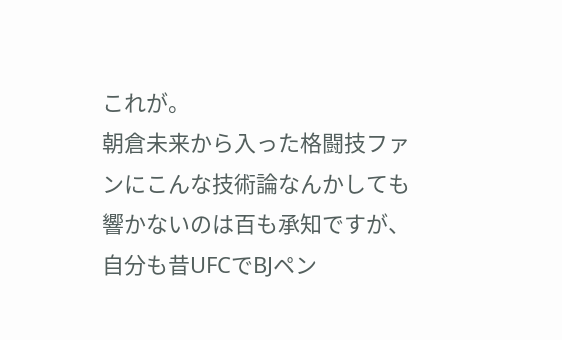これが。
朝倉未来から入った格闘技ファンにこんな技術論なんかしても響かないのは百も承知ですが、自分も昔UFCでBJペン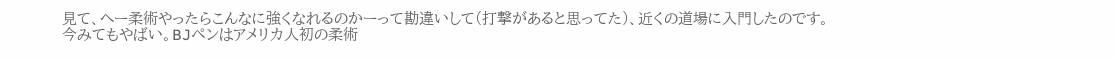見て、へー柔術やったらこんなに強くなれるのかーって勘違いして(打撃があると思ってた)、近くの道場に入門したのです。
今みてもやばい。BJペンはアメリカ人初の柔術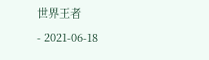世界王者
- 2021-06-18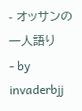- オッサンの一人語り
- by invaderbjj